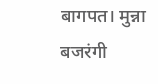बागपत। मुन्ना बजरंगी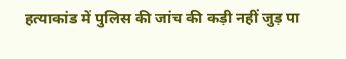हत्याकांड में पुलिस की जांच की कड़ी नहीं जुड़ पा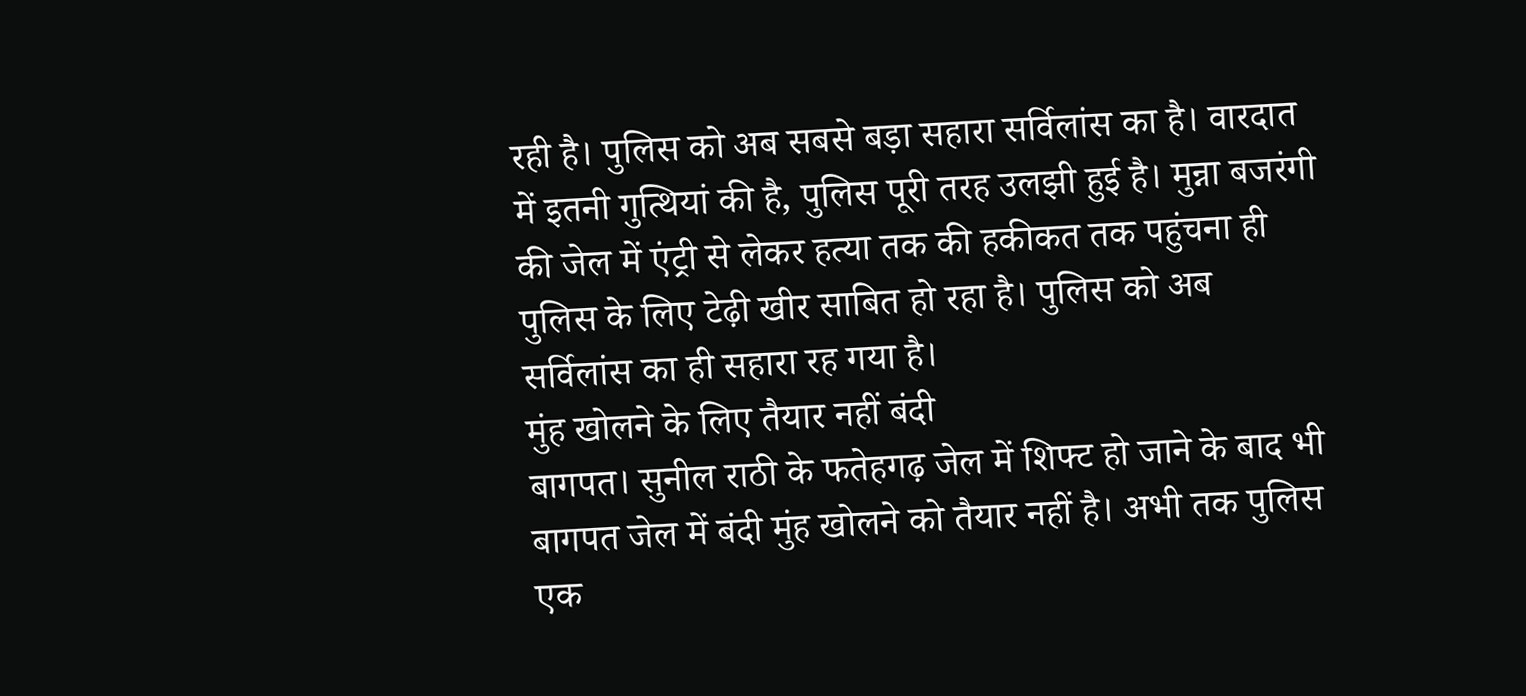रही है। पुलिस को अब सबसे बड़ा सहारा सर्विलांस का है। वारदात में इतनी गुत्थियां की है, पुलिस पूरी तरह उलझी हुई है। मुन्ना बजरंगी की जेल में एंट्री से लेकर हत्या तक की हकीकत तक पहुंचना ही पुलिस के लिए टेढ़ी खीर साबित हो रहा है। पुलिस को अब सर्विलांस का ही सहारा रह गया है।
मुंह खोलने के लिए तैयार नहीं बंदी
बागपत। सुनील राठी के फतेहगढ़ जेल में शिफ्ट हो जाने के बाद भी बागपत जेल में बंदी मुंह खोलने को तैयार नहीं है। अभी तक पुलिस एक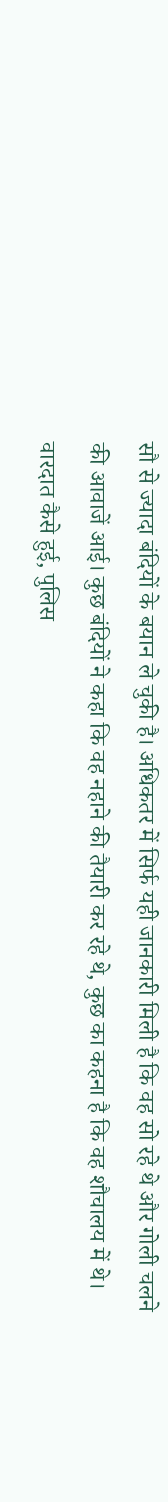सौ से ज्यादा बंदियों के बयान ले चुकी है। अधिकतर में सिर्फ यही जानकारी मिली है कि वह सो रहे थे और गोली चलने की आवाजें आई। कुछ बंदियों ने कहा कि वह नहाने की तैयारी कर रहे थे, कुछ का कहना है कि वह शौचालय में थे। वारदात कैसे हुई, पुलिस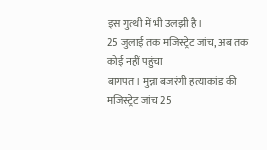इस गुत्थी में भी उलझी है।
25 जुलाई तक मजिस्ट्रेट जांच, अब तक कोई नहीं पहुंचा
बागपत। मुन्ना बजरंगी हत्याकांड की मजिस्ट्रेट जांच 25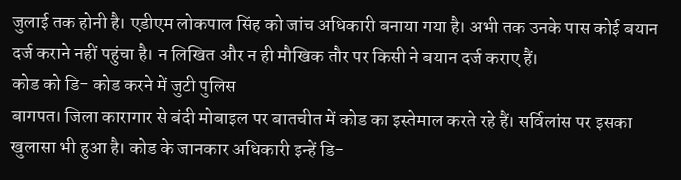जुलाई तक होनी है। एडीएम लोकपाल सिंह को जांच अधिकारी बनाया गया है। अभी तक उनके पास कोई बयान दर्ज कराने नहीं पहुंचा है। न लिखित और न ही मौखिक तौर पर किसी ने बयान दर्ज कराए हैं।
कोड को डि- कोड करने में जुटी पुलिस
बागपत। जिला कारागार से बंदी मोबाइल पर बातचीत में कोड का इस्तेमाल करते रहे हैं। सर्विलांस पर इसका खुलासा भी हुआ है। कोड के जानकार अधिकारी इन्हें डि-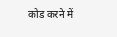कोड करने में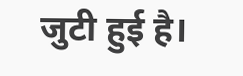जुटी हुई है।